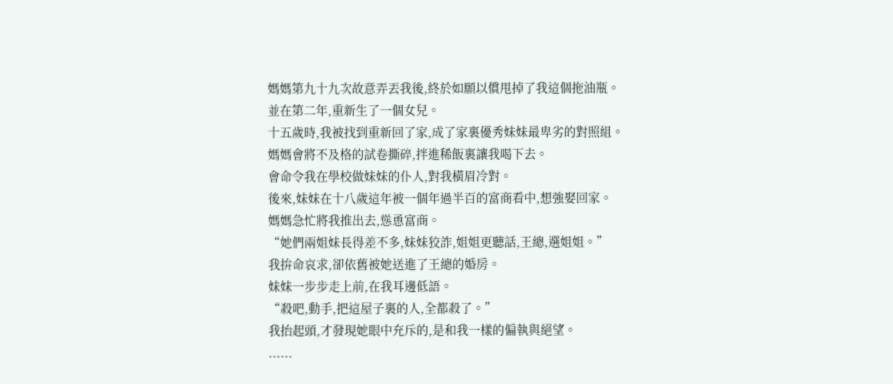媽媽第九十九次故意弄丟我後,終於如願以償甩掉了我這個拖油瓶。
並在第二年,重新生了一個女兒。
十五歲時,我被找到重新回了家,成了家裏優秀妹妹最卑劣的對照組。
媽媽會將不及格的試卷撕碎,拌進稀飯裏讓我喝下去。
會命令我在學校做妹妹的仆人,對我橫眉冷對。
後來,妹妹在十八歲這年被一個年過半百的富商看中,想強娶回家。
媽媽急忙將我推出去,慫恿富商。
“她們兩姐妹長得差不多,妹妹狡詐,姐姐更聽話,王總,選姐姐。”
我拚命哀求,卻依舊被她送進了王總的婚房。
妹妹一步步走上前,在我耳邊低語。
“殺吧,動手,把這屋子裏的人,全都殺了。”
我抬起頭,才發現她眼中充斥的,是和我一樣的偏執與絕望。
......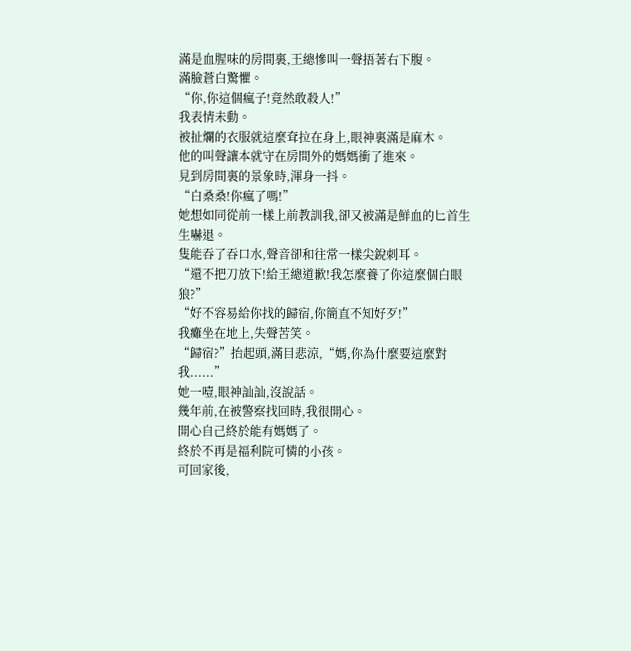滿是血腥味的房間裏,王總慘叫一聲捂著右下腹。
滿臉蒼白驚懼。
“你,你這個瘋子!竟然敢殺人!”
我表情未動。
被扯爛的衣服就這麼耷拉在身上,眼神裏滿是麻木。
他的叫聲讓本就守在房間外的媽媽衝了進來。
見到房間裏的景象時,渾身一抖。
“白桑桑!你瘋了嗎!”
她想如同從前一樣上前教訓我,卻又被滿是鮮血的匕首生生嚇退。
隻能吞了吞口水,聲音卻和往常一樣尖銳刺耳。
“還不把刀放下!給王總道歉!我怎麼養了你這麼個白眼狼?”
“好不容易給你找的歸宿,你簡直不知好歹!”
我癱坐在地上,失聲苦笑。
“歸宿?”抬起頭,滿目悲涼,“媽,你為什麼要這麼對我......”
她一噎,眼神訕訕,沒說話。
幾年前,在被警察找回時,我很開心。
開心自己終於能有媽媽了。
終於不再是福利院可憐的小孩。
可回家後,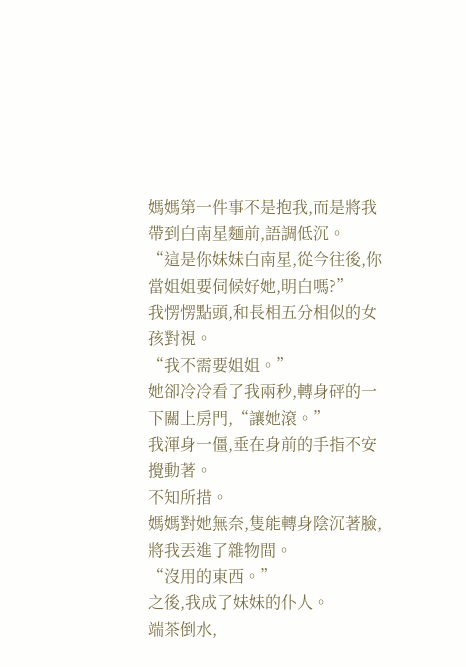媽媽第一件事不是抱我,而是將我帶到白南星麵前,語調低沉。
“這是你妹妹白南星,從今往後,你當姐姐要伺候好她,明白嗎?”
我愣愣點頭,和長相五分相似的女孩對視。
“我不需要姐姐。”
她卻冷冷看了我兩秒,轉身砰的一下關上房門,“讓她滾。”
我渾身一僵,垂在身前的手指不安攪動著。
不知所措。
媽媽對她無奈,隻能轉身陰沉著臉,將我丟進了雜物間。
“沒用的東西。”
之後,我成了妹妹的仆人。
端茶倒水,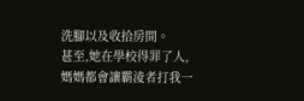洗腳以及收拾房間。
甚至,她在學校得罪了人,媽媽都會讓霸淩者打我一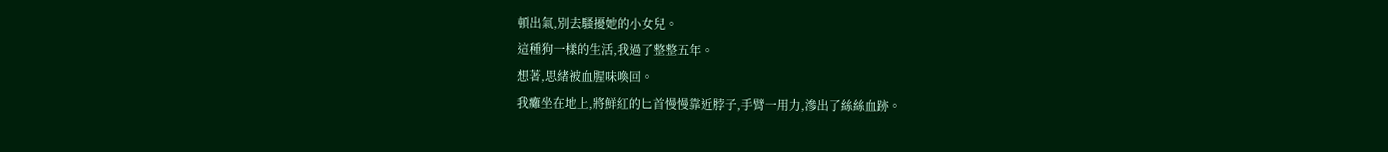頓出氣,別去騷擾她的小女兒。
這種狗一樣的生活,我過了整整五年。
想著,思緒被血腥味喚回。
我癱坐在地上,將鮮紅的匕首慢慢靠近脖子,手臂一用力,滲出了絲絲血跡。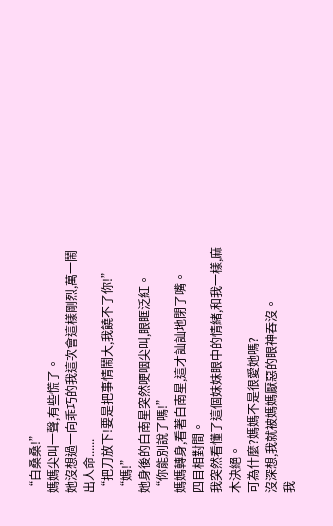“白桑桑!”
媽媽尖叫一聲,有些慌了。
她沒想過一向乖巧的我這次會這樣剛烈,萬一鬧出人命......
“把刀放下!要是把事情鬧大,我饒不了你!”
“媽!”
她身後的白南星突然哽咽尖叫,眼眶泛紅。
“你能別說了嗎!”
媽媽轉身,看著白南星,這才訕訕地閉了嘴。
四目相對間。
我突然看懂了這個妹妹眼中的情緒,和我一樣,麻木決絕。
可為什麼?媽媽不是很愛她嗎?
沒深想,我就被媽媽厭惡的眼神吞沒。
我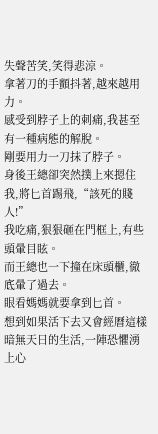失聲苦笑,笑得悲涼。
拿著刀的手顫抖著,越來越用力。
感受到脖子上的刺痛,我甚至有一種病態的解脫。
剛要用力一刀抹了脖子。
身後王總卻突然撲上來摁住我,將匕首踢飛,“該死的賤人!”
我吃痛,狠狠砸在門框上,有些頭暈目眩。
而王總也一下撞在床頭櫃,徹底暈了過去。
眼看媽媽就要拿到匕首。
想到如果活下去又會經曆這樣暗無天日的生活,一陣恐懼湧上心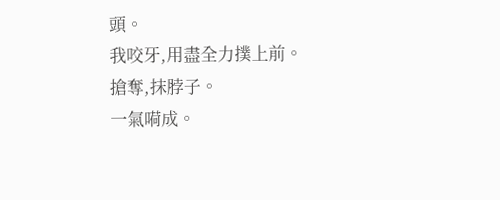頭。
我咬牙,用盡全力撲上前。
搶奪,抹脖子。
一氣嗬成。